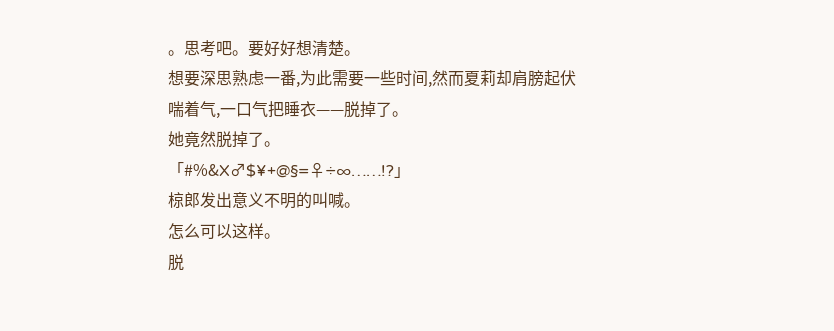。思考吧。要好好想清楚。
想要深思熟虑一番,为此需要一些时间,然而夏莉却肩膀起伏喘着气,一口气把睡衣——脱掉了。
她竟然脱掉了。
「#%&X♂$¥+@§=♀÷∞……!?」
椋郎发出意义不明的叫喊。
怎么可以这样。
脱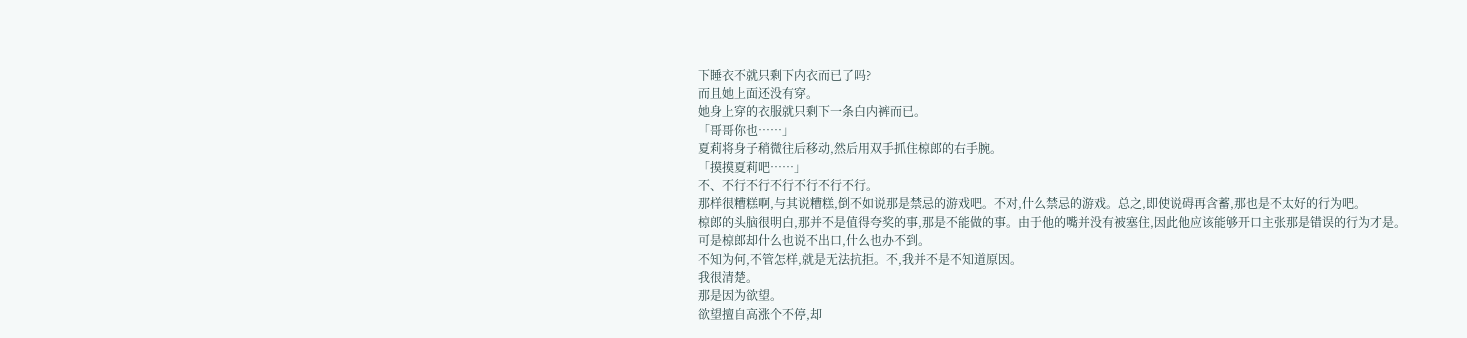下睡衣不就只剩下内衣而已了吗?
而且她上面还没有穿。
她身上穿的衣服就只剩下一条白内裤而已。
「哥哥你也……」
夏莉将身子稍微往后移动,然后用双手抓住椋郎的右手腕。
「摸摸夏莉吧……」
不、不行不行不行不行不行不行。
那样很糟糕啊,与其说糟糕,倒不如说那是禁忌的游戏吧。不对,什么禁忌的游戏。总之,即使说碍再含蓄,那也是不太好的行为吧。
椋郎的头脑很明白,那并不是值得夸奖的事,那是不能做的事。由于他的嘴并没有被塞住,因此他应该能够开口主张那是错误的行为才是。
可是椋郎却什么也说不出口,什么也办不到。
不知为何,不管怎样,就是无法抗拒。不,我并不是不知道原因。
我很清楚。
那是因为欲望。
欲望擅自高涨个不停,却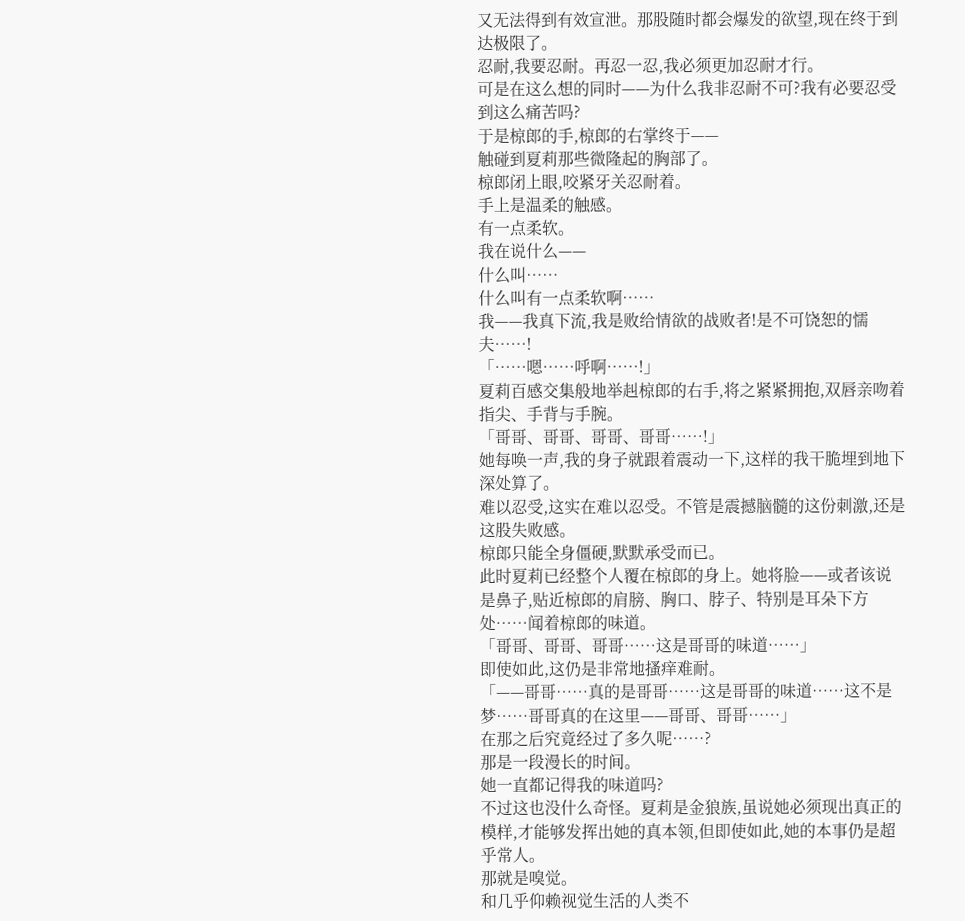又无法得到有效宣泄。那股随时都会爆发的欲望,现在终于到达极限了。
忍耐,我要忍耐。再忍一忍,我必须更加忍耐才行。
可是在这么想的同时——为什么我非忍耐不可?我有必要忍受到这么痛苦吗?
于是椋郎的手,椋郎的右掌终于——
触碰到夏莉那些微隆起的胸部了。
椋郎闭上眼,咬紧牙关忍耐着。
手上是温柔的触感。
有一点柔软。
我在说什么——
什么叫……
什么叫有一点柔软啊……
我——我真下流,我是败给情欲的战败者!是不可饶恕的懦夫……!
「……嗯……呼啊……!」
夏莉百感交集般地举赳椋郎的右手,将之紧紧拥抱,双唇亲吻着指尖、手背与手腕。
「哥哥、哥哥、哥哥、哥哥……!」
她每唤一声,我的身子就跟着震动一下,这样的我干脆埋到地下深处算了。
难以忍受,这实在难以忍受。不管是震撼脑髓的这份刺激,还是这股失败感。
椋郎只能全身僵硬,默默承受而已。
此时夏莉已经整个人覆在椋郎的身上。她将脸——或者该说是鼻子,贴近椋郎的肩膀、胸口、脖子、特别是耳朵下方处……闻着椋郎的味道。
「哥哥、哥哥、哥哥……这是哥哥的味道……」
即使如此,这仍是非常地搔痒难耐。
「——哥哥……真的是哥哥……这是哥哥的味道……这不是梦……哥哥真的在这里——哥哥、哥哥……」
在那之后究竟经过了多久呢……?
那是一段漫长的时间。
她一直都记得我的味道吗?
不过这也没什么奇怪。夏莉是金狼族,虽说她必须现出真正的模样,才能够发挥出她的真本领,但即使如此,她的本事仍是超乎常人。
那就是嗅觉。
和几乎仰赖视觉生活的人类不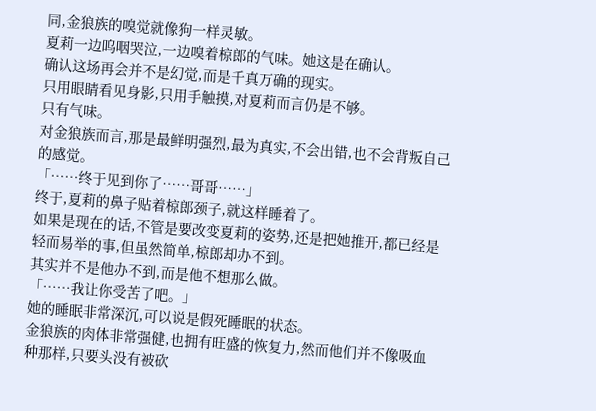同,金狼族的嗅觉就像狗一样灵敏。
夏莉一边呜咽哭泣,一边嗅着椋郎的气味。她这是在确认。
确认这场再会并不是幻觉,而是千真万确的现实。
只用眼睛看见身影,只用手触摸,对夏莉而言仍是不够。
只有气味。
对金狼族而言,那是最鲜明强烈,最为真实,不会出错,也不会背叛自己的感觉。
「……终于见到你了……哥哥……」
终于,夏莉的鼻子贴着椋郎颈子,就这样睡着了。
如果是现在的话,不管是要改变夏莉的姿势,还是把她推开,都已经是轻而易举的事,但虽然简单,椋郎却办不到。
其实并不是他办不到,而是他不想那么做。
「……我让你受苦了吧。」
她的睡眠非常深沉,可以说是假死睡眠的状态。
金狼族的肉体非常强健,也拥有旺盛的恢复力,然而他们并不像吸血种那样,只要头没有被砍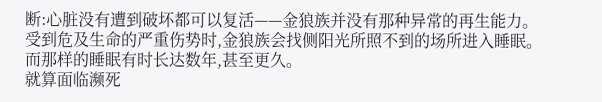断:心脏没有遭到破坏都可以复活——金狼族并没有那种异常的再生能力。
受到危及生命的严重伤势时,金狼族会找侧阳光所照不到的场所进入睡眠。
而那样的睡眠有时长达数年,甚至更久。
就算面临濒死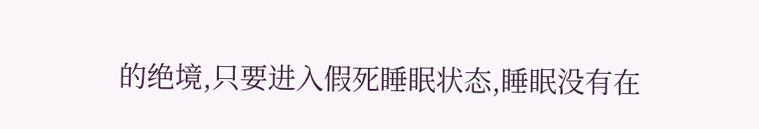的绝境,只要进入假死睡眠状态,睡眠没有在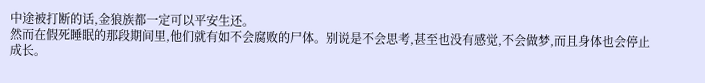中途被打断的话,金狼族都一定可以平安生还。
然而在假死睡眠的那段期间里,他们就有如不会腐败的尸体。别说是不会思考,甚至也没有感觉,不会做梦,而且身体也会停止成长。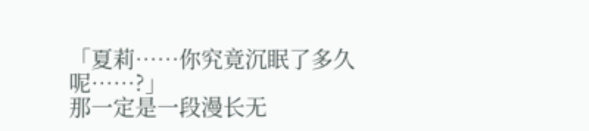「夏莉……你究竟沉眠了多久呢……?」
那一定是一段漫长无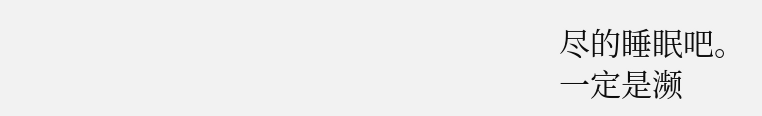尽的睡眠吧。
一定是濒